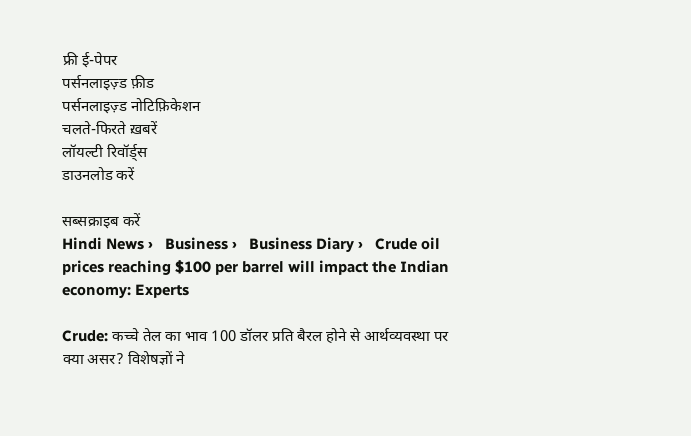फ्री ई-पेपर
पर्सनलाइज़्ड फ़ीड
पर्सनलाइज़्ड नोटिफ़िकेशन
चलते-फिरते ख़बरें
लॉयल्टी रिवॉर्ड्स
डाउनलोड करें

सब्सक्राइब करें
Hindi News ›   Business ›   Business Diary ›   Crude oil prices reaching $100 per barrel will impact the Indian economy: Experts

Crude: कच्चे तेल का भाव 100 डॉलर प्रति बैरल होने से आर्थव्यवस्था पर क्या असर? विशेषज्ञों ने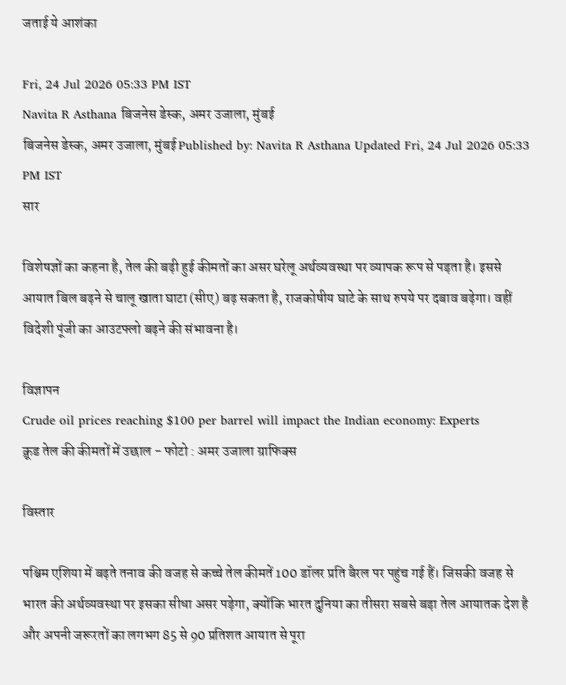जताई ये आशंका

Fri, 24 Jul 2026 05:33 PM IST
Navita R Asthana बिजनेस डेस्क, अमर उजाला, मुंबई
बिजनेस डेस्क, अमर उजाला, मुंबई Published by: Navita R Asthana Updated Fri, 24 Jul 2026 05:33 PM IST
सार

विशेषज्ञों का कहना है, तेल की बढ़ी हुई कीमतों का असर घरेलू अर्थव्यवस्था पर व्यापक रूप से पड़ता है। इससे आयात बिल बढ़ने से चालू खाता घाटा (सीए) बढ़ सकता है, राजकोषीय घाटे के साथ रुपये पर दबाव बढ़ेगा। वहीं विदेशी पूंजी का आउटफ्लो बढ़ने की संभावना है।

विज्ञापन
Crude oil prices reaching $100 per barrel will impact the Indian economy: Experts
क्रूड तेल की कीमतों में उछाल - फोटो : अमर उजाला ग्राफिक्स

विस्तार

पश्चिम एशिया में बढ़ते तनाव की वजह से कच्चे तेल कीमतें 100 डॉलर प्रति बैरल पर पहुंच गई हैं। जिसकी वजह से भारत की अर्थव्यवस्था पर इसका सीधा असर पड़ेगा, क्योंकि भारत दुनिया का तीसरा सबसे बड़ा तेल आयातक देश है और अपनी जरूरतों का लगभग 85 से 90 प्रतिशत आयात से पूरा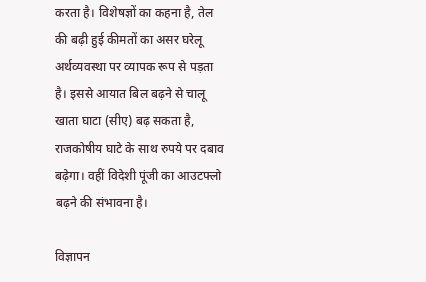करता है। विशेषज्ञों का कहना है, तेल की बढ़ी हुई कीमतों का असर घरेलू अर्थव्यवस्था पर व्यापक रूप से पड़ता है। इससे आयात बिल बढ़ने से चालू खाता घाटा (सीए) बढ़ सकता है, राजकोषीय घाटे के साथ रुपये पर दबाव बढ़ेगा। वहीं विदेशी पूंजी का आउटफ्लो बढ़ने की संभावना है।

विज्ञापन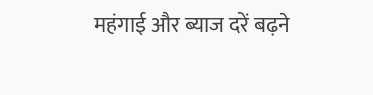महंगाई और ब्याज दरें बढ़ने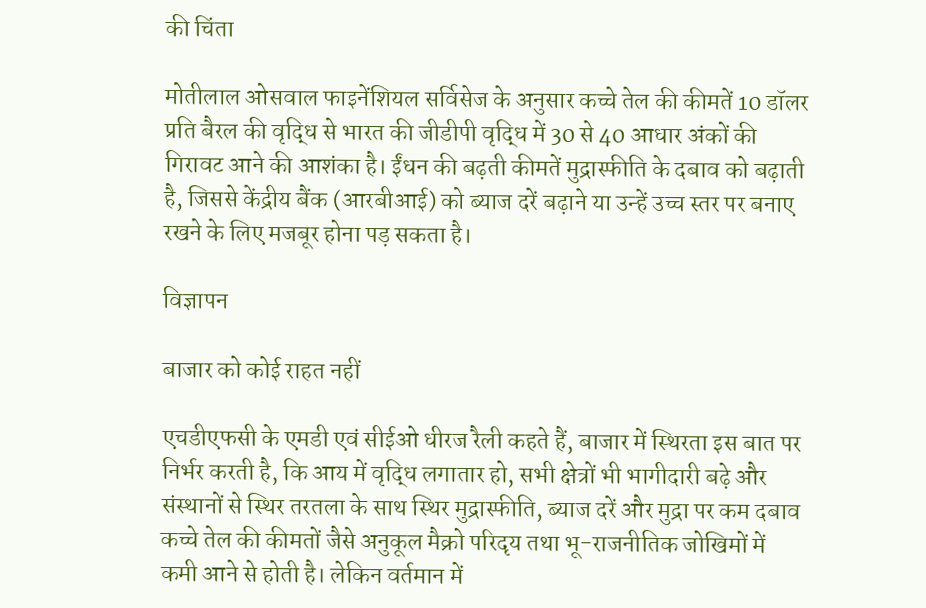की चिंता

मोतीलाल ओसवाल फाइनेंशियल सर्विसेज के अनुसार कच्चे तेल की कीमतें 10 डॉलर प्रति बैरल की वृद्धि से भारत की जीडीपी वृद्धि में 30 से 40 आधार अंकों की गिरावट आने की आशंका है। ईंधन की बढ़ती कीमतें मुद्रास्फीति के दबाव को बढ़ाती है, जिससे केंद्रीय बैंक (आरबीआई) को ब्याज दरें बढ़ाने या उन्हें उच्च स्तर पर बनाए रखने के लिए मजबूर होना पड़ सकता है।

विज्ञापन

बाजार को कोई राहत नहीं

एचडीएफसी के एमडी एवं सीईओ धीरज रैली कहते हैं, बाजार में स्थिरता इस बात पर निर्भर करती है, कि आय में वृद्धि लगातार हो, सभी क्षेत्रों भी भागीदारी बढ़े और संस्थानों से स्थिर तरतला के साथ स्थिर मुद्रास्फीति, ब्याज दरें और मुद्रा पर कम दबाव कच्चे तेल की कीमतों जैसे अनुकूल मैक्रो परिदृय तथा भू-राजनीतिक जोखिमों में कमी आने से होती है। लेकिन वर्तमान में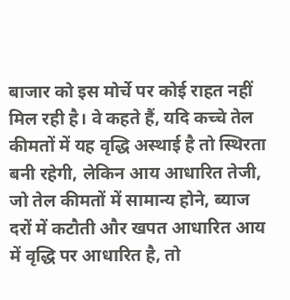बाजार को इस मोर्चे पर कोई राहत नहीं मिल रही है। वे कहते हैं, यदि कच्चे तेल कीमतों में यह वृद्धि अस्थाई है तो स्थिरता बनी रहेगी, लेकिन आय आधारित तेजी, जो तेल कीमतों में सामान्य होने, ब्याज दरों में कटौती और खपत आधारित आय में वृद्धि पर आधारित है, तो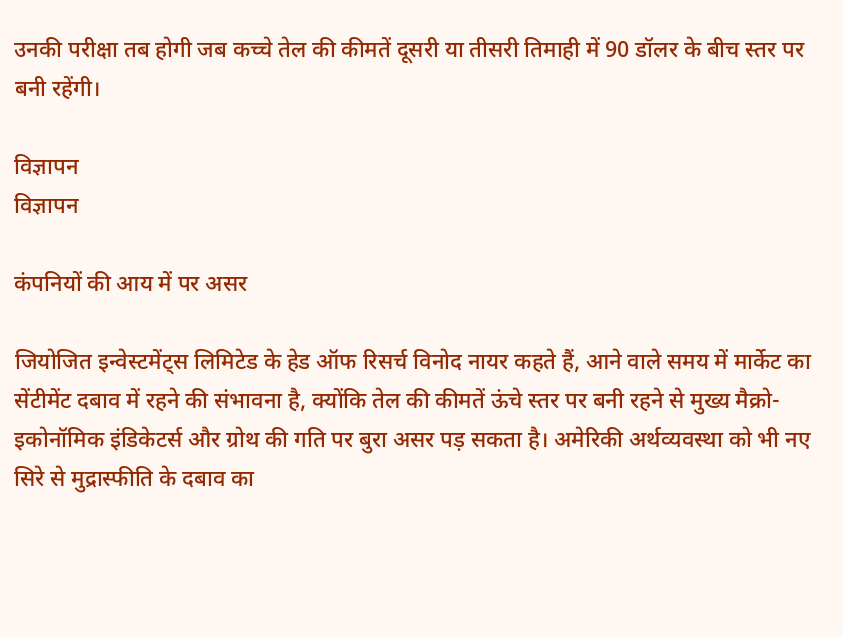उनकी परीक्षा तब होगी जब कच्चे तेल की कीमतें दूसरी या तीसरी तिमाही में 90 डॉलर के बीच स्तर पर बनी रहेंगी।

विज्ञापन
विज्ञापन

कंपनियों की आय में पर असर

जियोजित इन्वेस्टमेंट्स लिमिटेड के हेड ऑफ रिसर्च विनोद नायर कहते हैं, आने वाले समय में मार्केट का सेंटीमेंट दबाव में रहने की संभावना है, क्योंकि तेल की कीमतें ऊंचे स्तर पर बनी रहने से मुख्य मैक्रो-इकोनॉमिक इंडिकेटर्स और ग्रोथ की गति पर बुरा असर पड़ सकता है। अमेरिकी अर्थव्यवस्था को भी नए सिरे से मुद्रास्फीति के दबाव का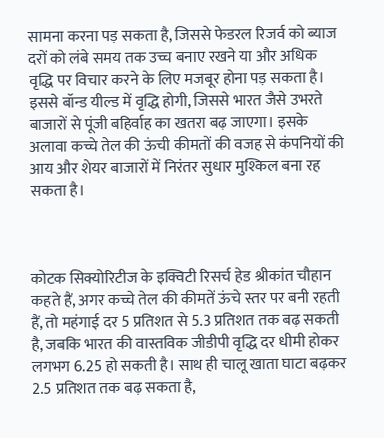सामना करना पड़ सकता है, जिससे फेडरल रिजर्व को ब्याज दरों को लंबे समय तक उच्च बनाए रखने या और अधिक वृद्धि पर विचार करने के लिए मजबूर होना पड़ सकता है। इससे बॉन्ड यील्ड में वृद्धि होगी, जिससे भारत जैसे उभरते बाजारों से पूंजी बहिर्वाह का खतरा बढ़ जाएगा। इसके अलावा कच्चे तेल की ऊंची कीमतों की वजह से कंपनियों की आय और शेयर बाजारों में निरंतर सुधार मुश्किल बना रह सकता है।



कोटक सिक्योरिटीज के इक्विटी रिसर्च हेड श्रीकांत चौहान कहते हैं, अगर कच्चे तेल की कीमतें ऊंचे स्तर पर बनी रहती हैं, तो महंगाई दर 5 प्रतिशत से 5.3 प्रतिशत तक बढ़ सकती है, जबकि भारत की वास्तविक जीडीपी वृद्धि दर धीमी होकर लगभग 6.25 हो सकती है। साथ ही चालू खाता घाटा बढ़कर 2.5 प्रतिशत तक बढ़ सकता है,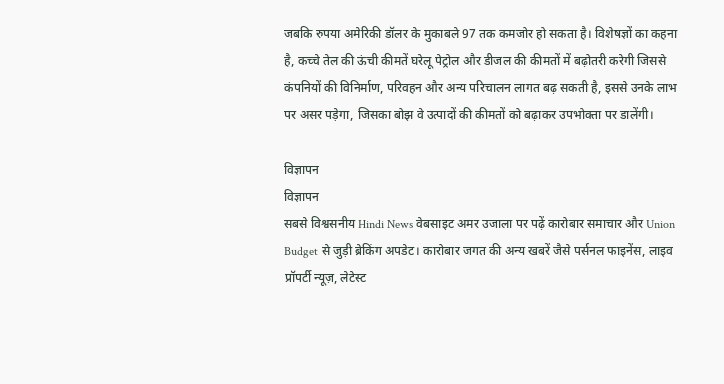जबकि रुपया अमेरिकी डॉलर के मुकाबले 97 तक कमजोर हो सकता है। विशेषज्ञों का कहना है, कच्चे तेल की ऊंची कीमतें घरेलू पेट्रोल और डीजल की कीमतों में बढ़ोतरी करेगी जिससे कंपनियों की विनिर्माण, परिवहन और अन्य परिचालन लागत बढ़ सकती है, इससे उनके लाभ पर असर पड़ेगा, जिसका बोझ वे उत्पादों की कीमतों को बढ़ाकर उपभोक्ता पर डालेंगी।

विज्ञापन
विज्ञापन
सबसे विश्वसनीय Hindi News वेबसाइट अमर उजाला पर पढ़ें कारोबार समाचार और Union Budget से जुड़ी ब्रेकिंग अपडेट। कारोबार जगत की अन्य खबरें जैसे पर्सनल फाइनेंस, लाइव प्रॉपर्टी न्यूज़, लेटेस्ट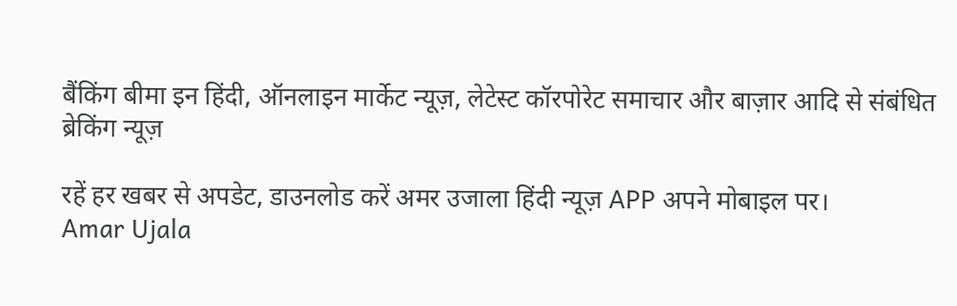बैंकिंग बीमा इन हिंदी, ऑनलाइन मार्केट न्यूज़, लेटेस्ट कॉरपोरेट समाचार और बाज़ार आदि से संबंधित ब्रेकिंग न्यूज़

रहें हर खबर से अपडेट, डाउनलोड करें अमर उजाला हिंदी न्यूज़ APP अपने मोबाइल पर।
Amar Ujala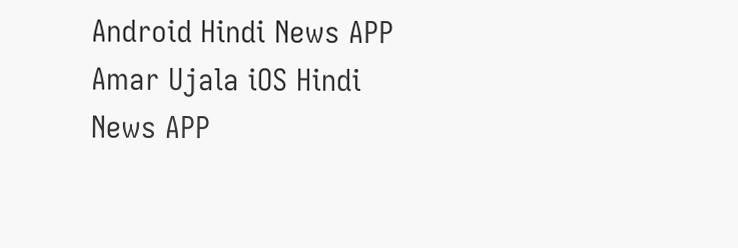Android Hindi News APP Amar Ujala iOS Hindi News APP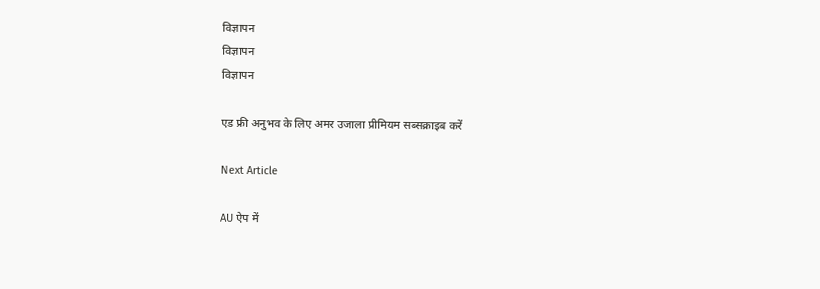विज्ञापन
विज्ञापन
विज्ञापन

एड फ्री अनुभव के लिए अमर उजाला प्रीमियम सब्सक्राइब करें

Next Article

AU ऐप में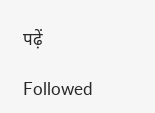पढ़ें

Followed